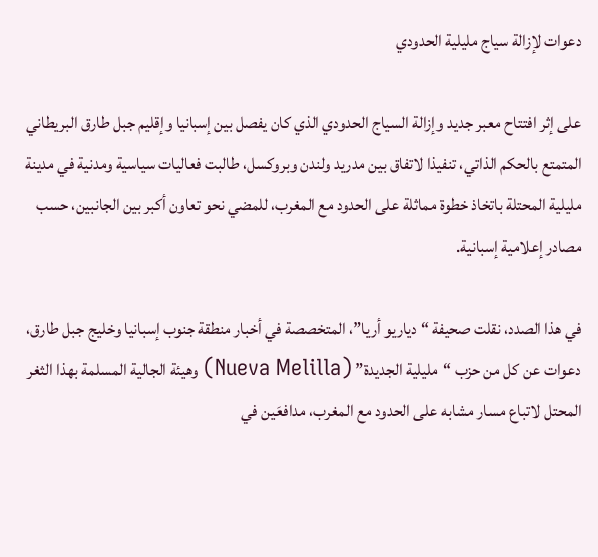دعوات لإزالة سياج مليلية الحدودي

على إثر افتتاح معبر جديد وإزالة السياج الحدودي الذي كان يفصل بين إسبانيا وإقليم جبل طارق البريطاني المتمتع بالحكم الذاتي، تنفيذا لاتفاق بين مدريد ولندن وبروكسل، طالبت فعاليات سياسية ومدنية في مدينة مليلية المحتلة باتخاذ خطوة مماثلة على الحدود مع المغرب، للمضي نحو تعاون أكبر بين الجانبين، حسب مصادر إعلامية إسبانية.

في هذا الصدد، نقلت صحيفة “دياريو أريا”، المتخصصة في أخبار منطقة جنوب إسبانيا وخليج جبل طارق، دعوات عن كل من حزب “مليلية الجديدة” (Nueva Melilla) وهيئة الجالية المسلمة بهذا الثغر المحتل لاتباع مسار مشابه على الحدود مع المغرب، مدافعَين في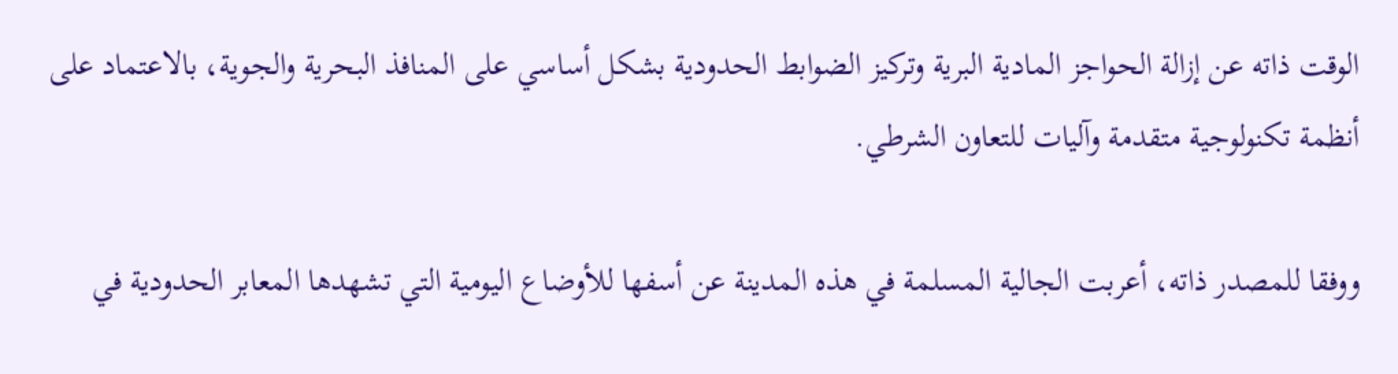الوقت ذاته عن إزالة الحواجز المادية البرية وتركيز الضوابط الحدودية بشكل أساسي على المنافذ البحرية والجوية، بالاعتماد على أنظمة تكنولوجية متقدمة وآليات للتعاون الشرطي.

ووفقا للمصدر ذاته، أعربت الجالية المسلمة في هذه المدينة عن أسفها للأوضاع اليومية التي تشهدها المعابر الحدودية في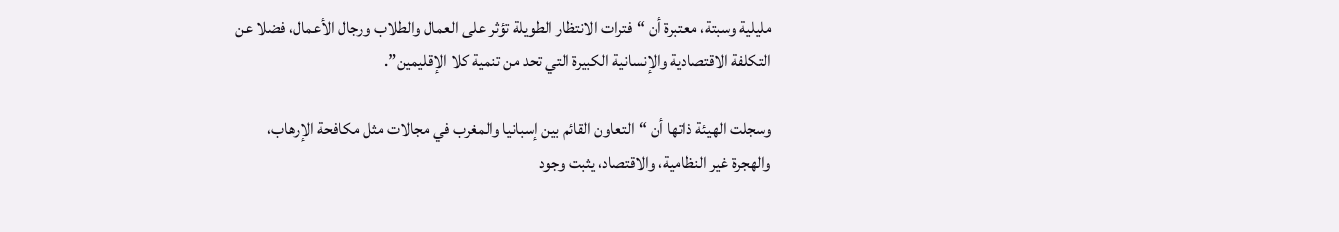مليلية وسبتة، معتبرة أن “فترات الانتظار الطويلة تؤثر على العمال والطلاب ورجال الأعمال، فضلا عن التكلفة الاقتصادية والإنسانية الكبيرة التي تحد من تنمية كلا الإقليمين”.

وسجلت الهيئة ذاتها أن “التعاون القائم بين إسبانيا والمغرب في مجالات مثل مكافحة الإرهاب، والهجرة غير النظامية، والاقتصاد، يثبت وجود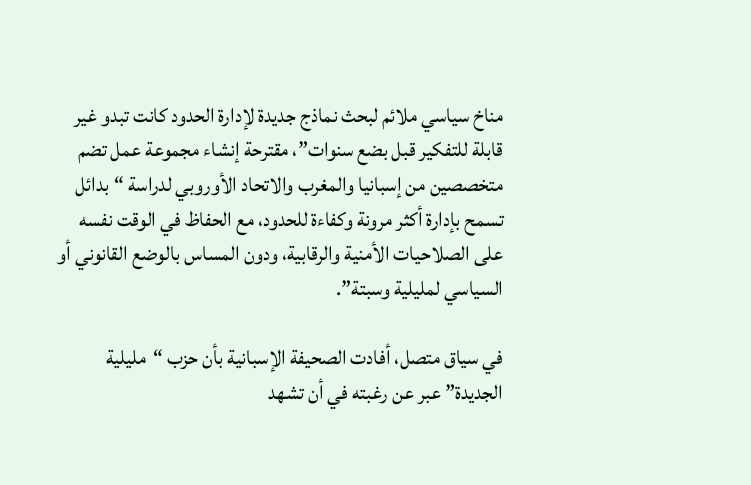مناخ سياسي ملائم لبحث نماذج جديدة لإدارة الحدود كانت تبدو غير قابلة للتفكير قبل بضع سنوات”، مقترحة إنشاء مجموعة عمل تضم متخصصين من إسبانيا والمغرب والاتحاد الأوروبي لدراسة “بدائل تسمح بإدارة أكثر مرونة وكفاءة للحدود، مع الحفاظ في الوقت نفسه على الصلاحيات الأمنية والرقابية، ودون المساس بالوضع القانوني أو السياسي لمليلية وسبتة”.

في سياق متصل، أفادت الصحيفة الإسبانية بأن حزب “مليلية الجديدة” عبر عن رغبته في أن تشهد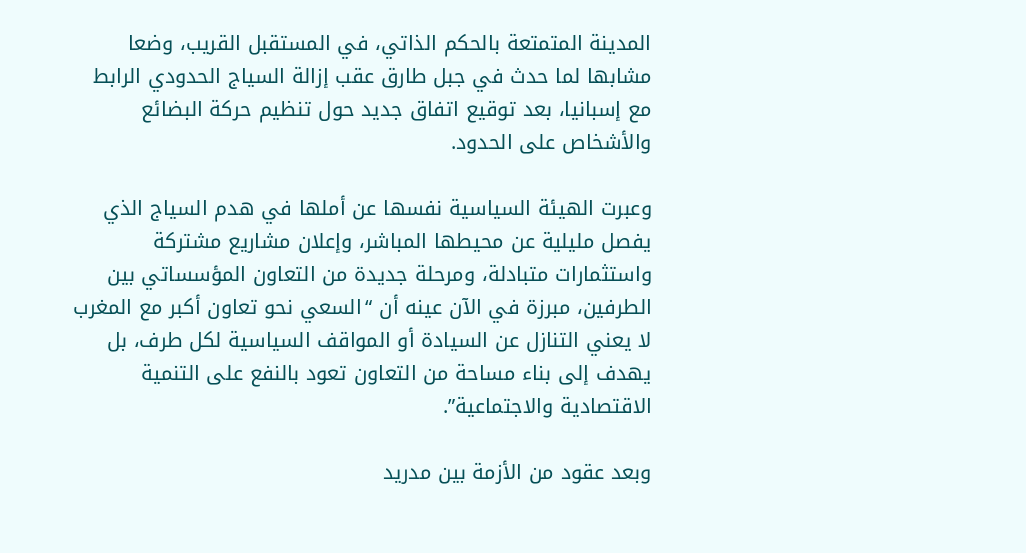المدينة المتمتعة بالحكم الذاتي، في المستقبل القريب، وضعا مشابها لما حدث في جبل طارق عقب إزالة السياج الحدودي الرابط مع إسبانيا، بعد توقيع اتفاق جديد حول تنظيم حركة البضائع والأشخاص على الحدود.

وعبرت الهيئة السياسية نفسها عن أملها في هدم السياج الذي يفصل مليلية عن محيطها المباشر، وإعلان مشاريع مشتركة واستثمارات متبادلة، ومرحلة جديدة من التعاون المؤسساتي بين الطرفين، مبرزة في الآن عينه أن “السعي نحو تعاون أكبر مع المغرب لا يعني التنازل عن السيادة أو المواقف السياسية لكل طرف، بل يهدف إلى بناء مساحة من التعاون تعود بالنفع على التنمية الاقتصادية والاجتماعية”.

وبعد عقود من الأزمة بين مدريد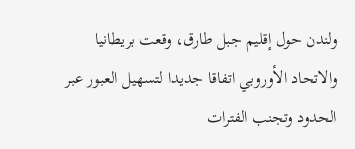ولندن حول إقليم جبل طارق، وقعت بريطانيا والاتحاد الأوروبي اتفاقا جديدا لتسهيل العبور عبر الحدود وتجنب الفترات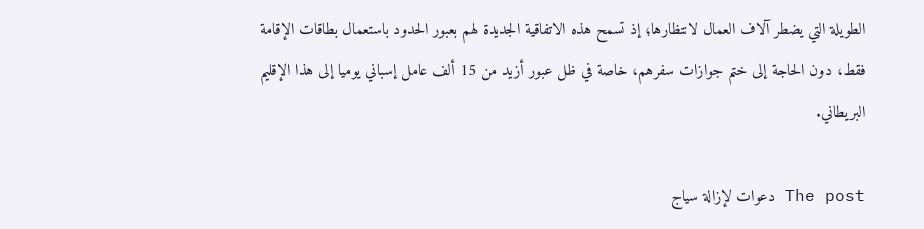الطويلة التي يضطر آلاف العمال لانتظارها؛ إذ تسمح هذه الاتفاقية الجديدة لهم بعبور الحدود باستعمال بطاقات الإقامة فقط، دون الحاجة إلى ختم جوازات سفرهم، خاصة في ظل عبور أزيد من 15 ألف عامل إسباني يوميا إلى هذا الإقليم البريطاني.

The post دعوات لإزالة سياج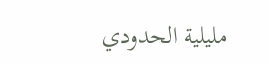مليلية الحدودي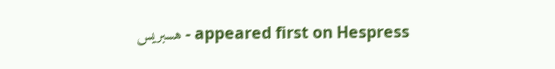appeared first on Hespress - هسبريس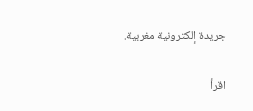جريدة إلكترونية مغربية.

اقرأ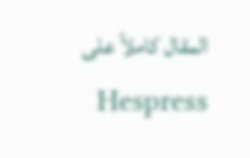المقال كاملاً على Hespress